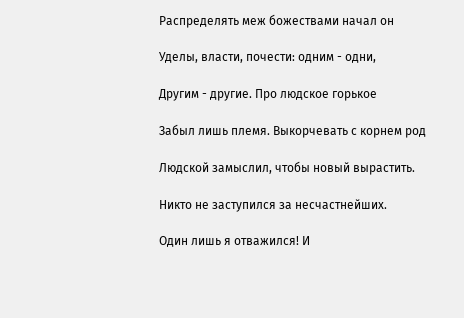Распределять меж божествами начал он

Уделы, власти, почести: одним - одни,

Другим - другие. Про людское горькое

Забыл лишь племя. Выкорчевать с корнем род

Людской замыслил, чтобы новый вырастить.

Никто не заступился за несчастнейших.

Один лишь я отважился! И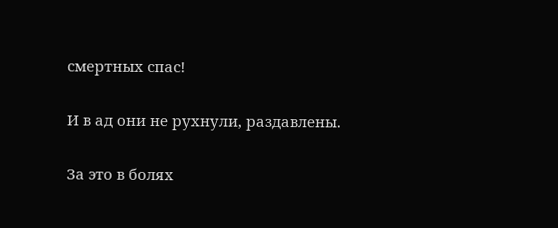смертных спас!

И в ад они не рухнули, раздавлены.

За это в болях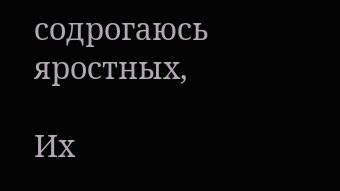содрогаюсь яростных,

Их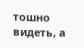тошно видеть, а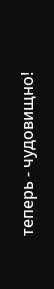теперь - чудовищно!